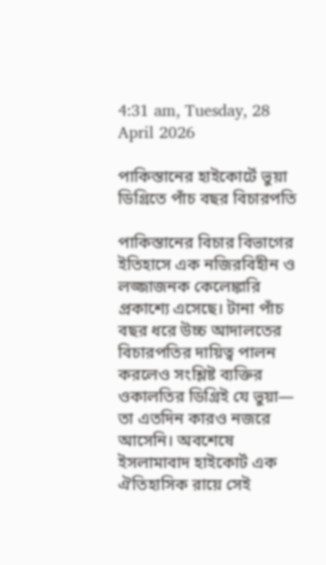4:31 am, Tuesday, 28 April 2026

পাকিস্তানের হাইকোর্টে ভুয়া ডিগ্রিতে পাঁচ বছর বিচারপতি

পাকিস্তানের বিচার বিভাগের ইতিহাসে এক নজিরবিহীন ও লজ্জাজনক কেলেঙ্কারি প্রকাশ্যে এসেছে। টানা পাঁচ বছর ধরে উচ্চ আদালতের বিচারপতির দায়িত্ব পালন করলেও সংশ্লিষ্ট ব্যক্তির ওকালতির ডিগ্রিই যে ভুয়া— তা এতদিন কারও নজরে আসেনি। অবশেষে ইসলামাবাদ হাইকোর্ট এক ঐতিহাসিক রায়ে সেই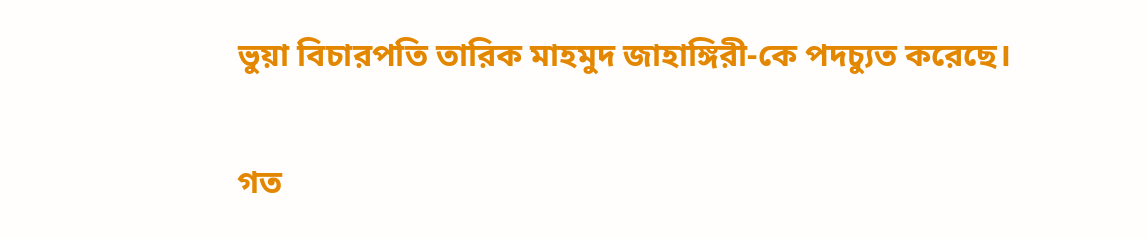ভুয়া বিচারপতি তারিক মাহমুদ জাহাঙ্গিরী-কে পদচ্যুত করেছে।

গত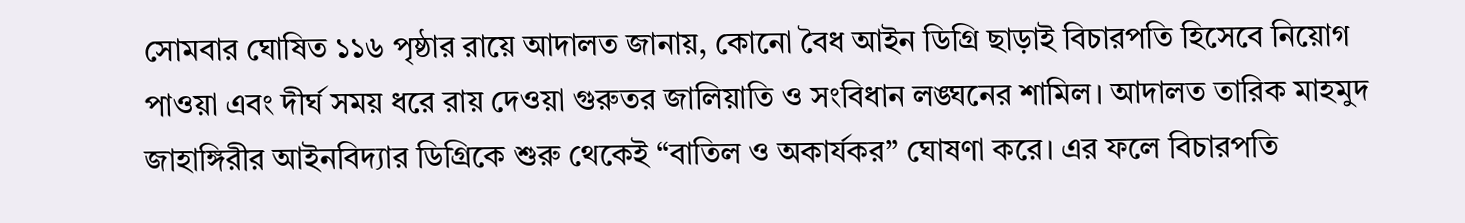সোমবার ঘোষিত ১১৬ পৃষ্ঠার রায়ে আদালত জানায়, কোনো বৈধ আইন ডিগ্রি ছাড়াই বিচারপতি হিসেবে নিয়োগ পাওয়া এবং দীর্ঘ সময় ধরে রায় দেওয়া গুরুতর জালিয়াতি ও সংবিধান লঙ্ঘনের শামিল। আদালত তারিক মাহমুদ জাহাঙ্গিরীর আইনবিদ্যার ডিগ্রিকে শুরু থেকেই “বাতিল ও অকার্যকর” ঘোষণা করে। এর ফলে বিচারপতি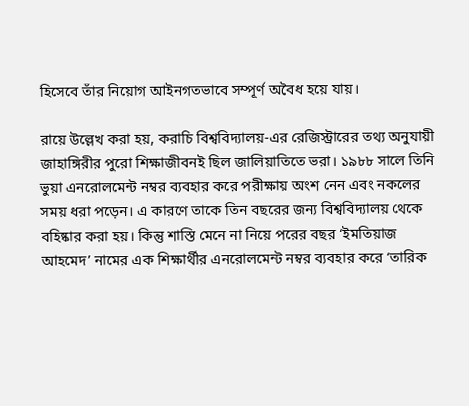হিসেবে তাঁর নিয়োগ আইনগতভাবে সম্পূর্ণ অবৈধ হয়ে যায়।

রায়ে উল্লেখ করা হয়, করাচি বিশ্ববিদ্যালয়-এর রেজিস্ট্রারের তথ্য অনুযায়ী জাহাঙ্গিরীর পুরো শিক্ষাজীবনই ছিল জালিয়াতিতে ভরা। ১৯৮৮ সালে তিনি ভুয়া এনরোলমেন্ট নম্বর ব্যবহার করে পরীক্ষায় অংশ নেন এবং নকলের সময় ধরা পড়েন। এ কারণে তাকে তিন বছরের জন্য বিশ্ববিদ্যালয় থেকে বহিষ্কার করা হয়। কিন্তু শাস্তি মেনে না নিয়ে পরের বছর ‘ইমতিয়াজ আহমেদ’ নামের এক শিক্ষার্থীর এনরোলমেন্ট নম্বর ব্যবহার করে ‘তারিক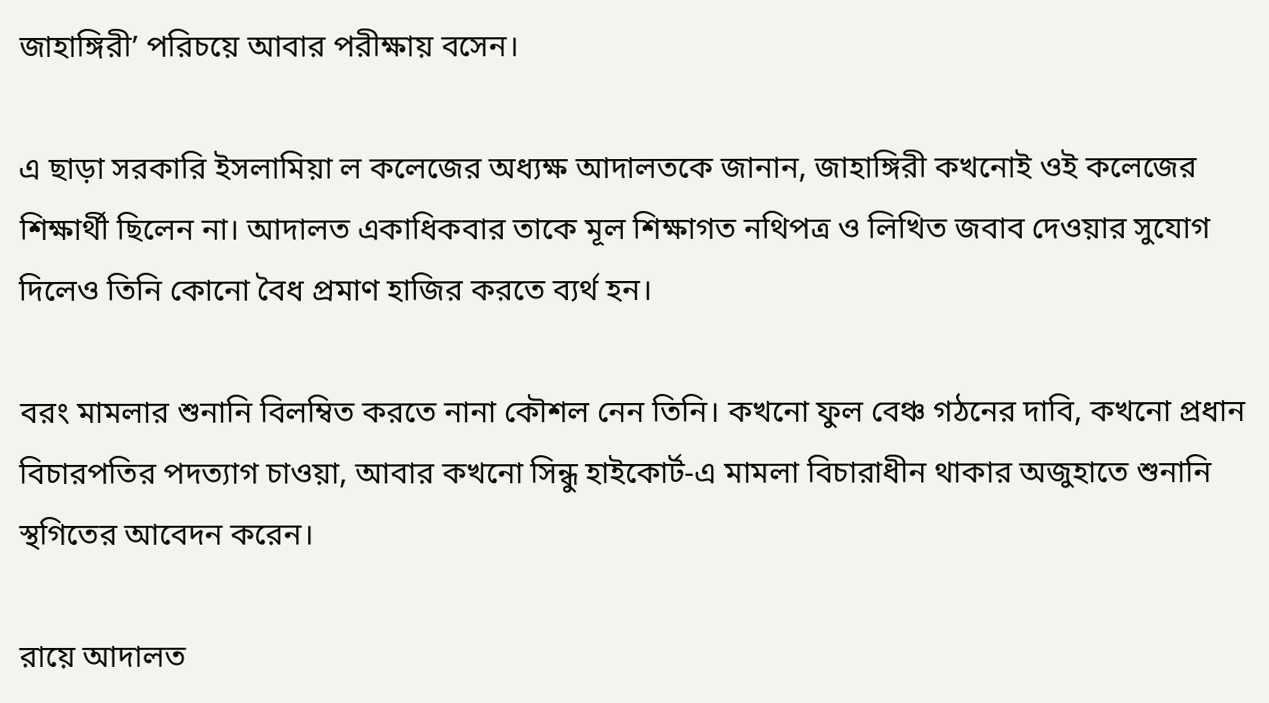জাহাঙ্গিরী’ পরিচয়ে আবার পরীক্ষায় বসেন।

এ ছাড়া সরকারি ইসলামিয়া ল কলেজের অধ্যক্ষ আদালতকে জানান, জাহাঙ্গিরী কখনোই ওই কলেজের শিক্ষার্থী ছিলেন না। আদালত একাধিকবার তাকে মূল শিক্ষাগত নথিপত্র ও লিখিত জবাব দেওয়ার সুযোগ দিলেও তিনি কোনো বৈধ প্রমাণ হাজির করতে ব্যর্থ হন।

বরং মামলার শুনানি বিলম্বিত করতে নানা কৌশল নেন তিনি। কখনো ফুল বেঞ্চ গঠনের দাবি, কখনো প্রধান বিচারপতির পদত্যাগ চাওয়া, আবার কখনো সিন্ধু হাইকোর্ট-এ মামলা বিচারাধীন থাকার অজুহাতে শুনানি স্থগিতের আবেদন করেন।

রায়ে আদালত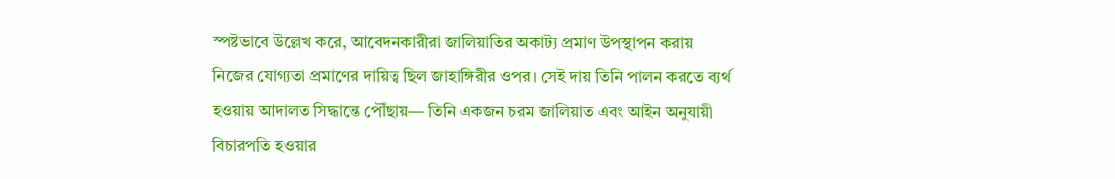স্পষ্টভাবে উল্লেখ করে, আবেদনকারীরা জালিয়াতির অকাট্য প্রমাণ উপস্থাপন করায় নিজের যোগ্যতা প্রমাণের দায়িত্ব ছিল জাহাঙ্গিরীর ওপর। সেই দায় তিনি পালন করতে ব্যর্থ হওয়ায় আদালত সিদ্ধান্তে পৌঁছায়— তিনি একজন চরম জালিয়াত এবং আইন অনুযায়ী বিচারপতি হওয়ার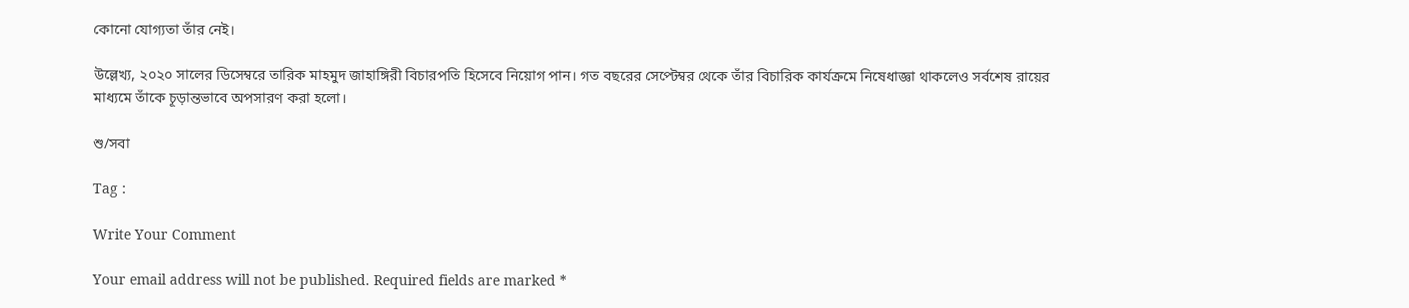কোনো যোগ্যতা তাঁর নেই।

উল্লেখ্য, ২০২০ সালের ডিসেম্বরে তারিক মাহমুদ জাহাঙ্গিরী বিচারপতি হিসেবে নিয়োগ পান। গত বছরের সেপ্টেম্বর থেকে তাঁর বিচারিক কার্যক্রমে নিষেধাজ্ঞা থাকলেও সর্বশেষ রায়ের মাধ্যমে তাঁকে চূড়ান্তভাবে অপসারণ করা হলো।

শু/সবা

Tag :

Write Your Comment

Your email address will not be published. Required fields are marked *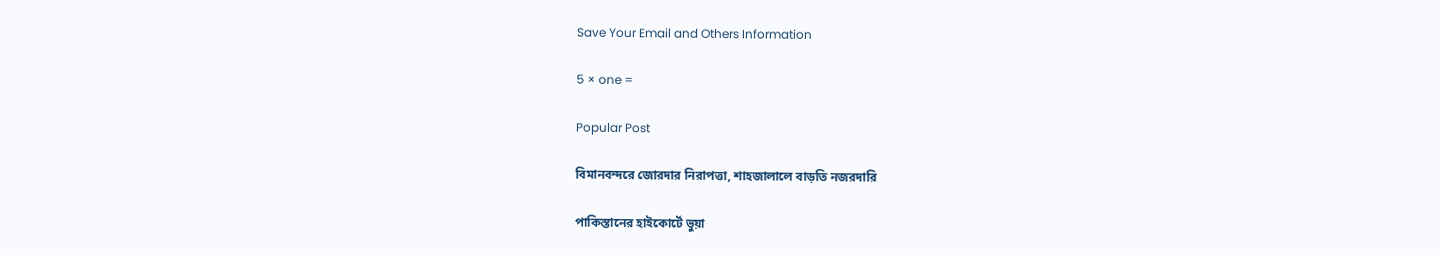Save Your Email and Others Information

5 × one =

Popular Post

বিমানবন্দরে জোরদার নিরাপত্তা, শাহজালালে বাড়তি নজরদারি

পাকিস্তানের হাইকোর্টে ভুয়া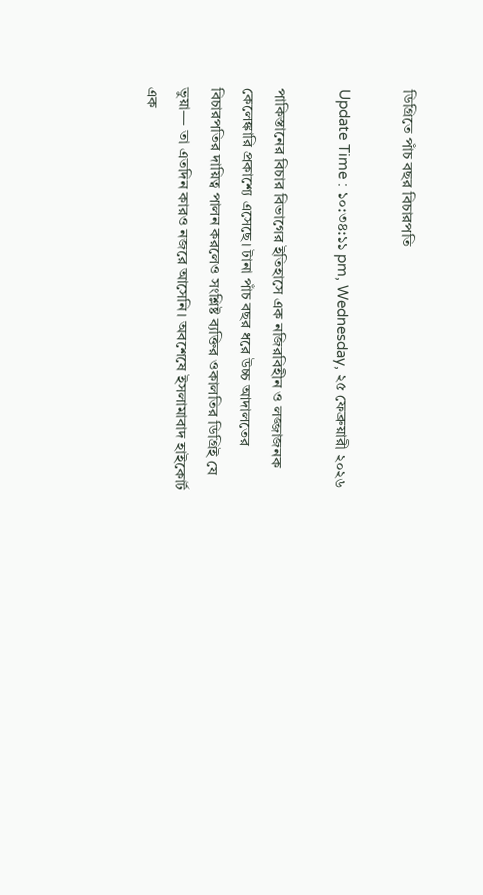ডিগ্রিতে পাঁচ বছর বিচারপতি

Update Time : ১০:৩৪:১১ pm, Wednesday, ২৫ ফেব্রুয়ারী ২০২৬

পাকিস্তানের বিচার বিভাগের ইতিহাসে এক নজিরবিহীন ও লজ্জাজনক কেলেঙ্কারি প্রকাশ্যে এসেছে। টানা পাঁচ বছর ধরে উচ্চ আদালতের বিচারপতির দায়িত্ব পালন করলেও সংশ্লিষ্ট ব্যক্তির ওকালতির ডিগ্রিই যে ভুয়া— তা এতদিন কারও নজরে আসেনি। অবশেষে ইসলামাবাদ হাইকোর্ট এক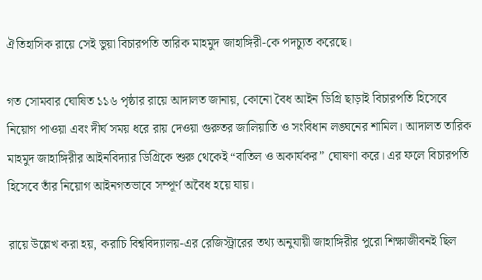ঐতিহাসিক রায়ে সেই ভুয়া বিচারপতি তারিক মাহমুদ জাহাঙ্গিরী-কে পদচ্যুত করেছে।

গত সোমবার ঘোষিত ১১৬ পৃষ্ঠার রায়ে আদালত জানায়, কোনো বৈধ আইন ডিগ্রি ছাড়াই বিচারপতি হিসেবে নিয়োগ পাওয়া এবং দীর্ঘ সময় ধরে রায় দেওয়া গুরুতর জালিয়াতি ও সংবিধান লঙ্ঘনের শামিল। আদালত তারিক মাহমুদ জাহাঙ্গিরীর আইনবিদ্যার ডিগ্রিকে শুরু থেকেই “বাতিল ও অকার্যকর” ঘোষণা করে। এর ফলে বিচারপতি হিসেবে তাঁর নিয়োগ আইনগতভাবে সম্পূর্ণ অবৈধ হয়ে যায়।

রায়ে উল্লেখ করা হয়, করাচি বিশ্ববিদ্যালয়-এর রেজিস্ট্রারের তথ্য অনুযায়ী জাহাঙ্গিরীর পুরো শিক্ষাজীবনই ছিল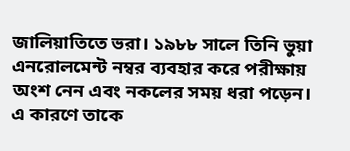জালিয়াতিতে ভরা। ১৯৮৮ সালে তিনি ভুয়া এনরোলমেন্ট নম্বর ব্যবহার করে পরীক্ষায় অংশ নেন এবং নকলের সময় ধরা পড়েন। এ কারণে তাকে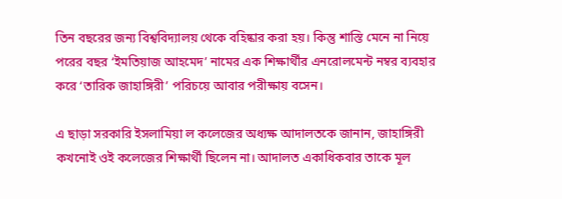তিন বছরের জন্য বিশ্ববিদ্যালয় থেকে বহিষ্কার করা হয়। কিন্তু শাস্তি মেনে না নিয়ে পরের বছর ‘ইমতিয়াজ আহমেদ’ নামের এক শিক্ষার্থীর এনরোলমেন্ট নম্বর ব্যবহার করে ‘তারিক জাহাঙ্গিরী’ পরিচয়ে আবার পরীক্ষায় বসেন।

এ ছাড়া সরকারি ইসলামিয়া ল কলেজের অধ্যক্ষ আদালতকে জানান, জাহাঙ্গিরী কখনোই ওই কলেজের শিক্ষার্থী ছিলেন না। আদালত একাধিকবার তাকে মূল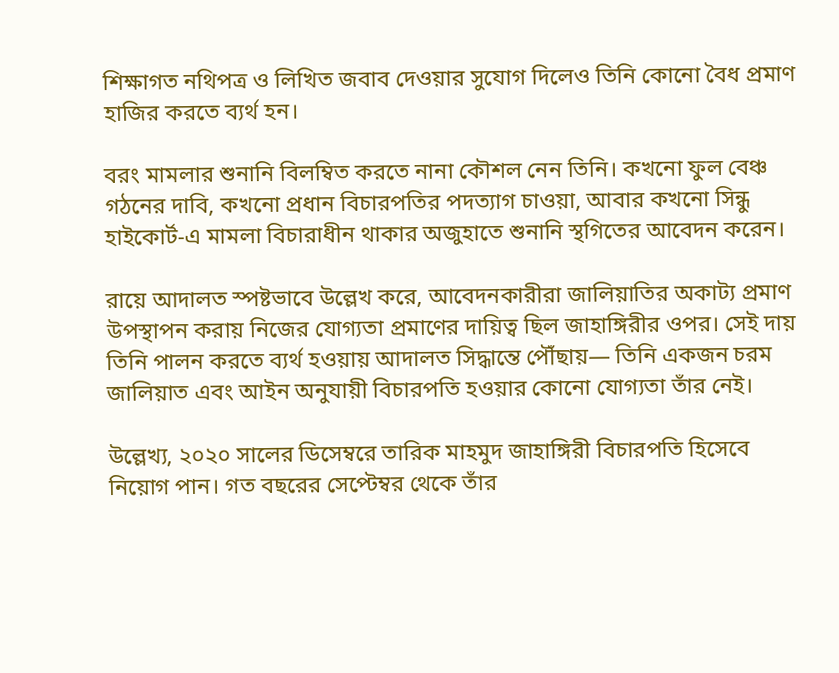শিক্ষাগত নথিপত্র ও লিখিত জবাব দেওয়ার সুযোগ দিলেও তিনি কোনো বৈধ প্রমাণ হাজির করতে ব্যর্থ হন।

বরং মামলার শুনানি বিলম্বিত করতে নানা কৌশল নেন তিনি। কখনো ফুল বেঞ্চ গঠনের দাবি, কখনো প্রধান বিচারপতির পদত্যাগ চাওয়া, আবার কখনো সিন্ধু হাইকোর্ট-এ মামলা বিচারাধীন থাকার অজুহাতে শুনানি স্থগিতের আবেদন করেন।

রায়ে আদালত স্পষ্টভাবে উল্লেখ করে, আবেদনকারীরা জালিয়াতির অকাট্য প্রমাণ উপস্থাপন করায় নিজের যোগ্যতা প্রমাণের দায়িত্ব ছিল জাহাঙ্গিরীর ওপর। সেই দায় তিনি পালন করতে ব্যর্থ হওয়ায় আদালত সিদ্ধান্তে পৌঁছায়— তিনি একজন চরম জালিয়াত এবং আইন অনুযায়ী বিচারপতি হওয়ার কোনো যোগ্যতা তাঁর নেই।

উল্লেখ্য, ২০২০ সালের ডিসেম্বরে তারিক মাহমুদ জাহাঙ্গিরী বিচারপতি হিসেবে নিয়োগ পান। গত বছরের সেপ্টেম্বর থেকে তাঁর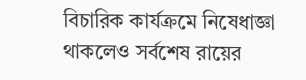বিচারিক কার্যক্রমে নিষেধাজ্ঞা থাকলেও সর্বশেষ রায়ের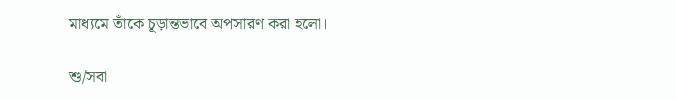মাধ্যমে তাঁকে চূড়ান্তভাবে অপসারণ করা হলো।

শু/সবা